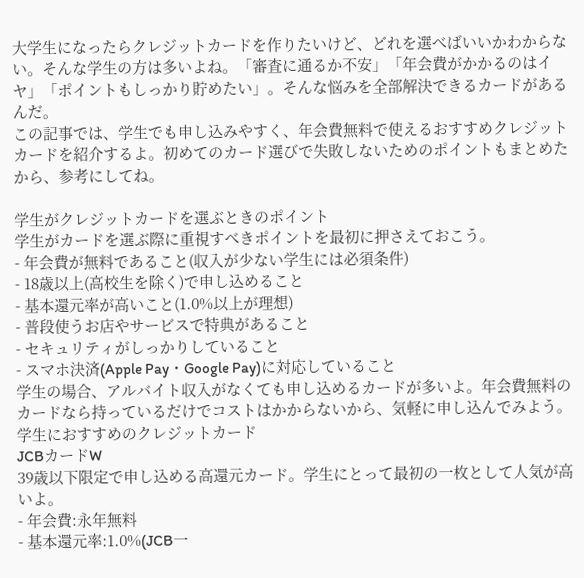大学生になったらクレジットカードを作りたいけど、どれを選べばいいかわからない。そんな学生の方は多いよね。「審査に通るか不安」「年会費がかかるのはイヤ」「ポイントもしっかり貯めたい」。そんな悩みを全部解決できるカードがあるんだ。
この記事では、学生でも申し込みやすく、年会費無料で使えるおすすめクレジットカードを紹介するよ。初めてのカード選びで失敗しないためのポイントもまとめたから、参考にしてね。

学生がクレジットカードを選ぶときのポイント
学生がカードを選ぶ際に重視すべきポイントを最初に押さえておこう。
- 年会費が無料であること(収入が少ない学生には必須条件)
- 18歳以上(高校生を除く)で申し込めること
- 基本還元率が高いこと(1.0%以上が理想)
- 普段使うお店やサービスで特典があること
- セキュリティがしっかりしていること
- スマホ決済(Apple Pay・Google Pay)に対応していること
学生の場合、アルバイト収入がなくても申し込めるカードが多いよ。年会費無料のカードなら持っているだけでコストはかからないから、気軽に申し込んでみよう。
学生におすすめのクレジットカード
JCBカードW
39歳以下限定で申し込める高還元カード。学生にとって最初の一枚として人気が高いよ。
- 年会費:永年無料
- 基本還元率:1.0%(JCB一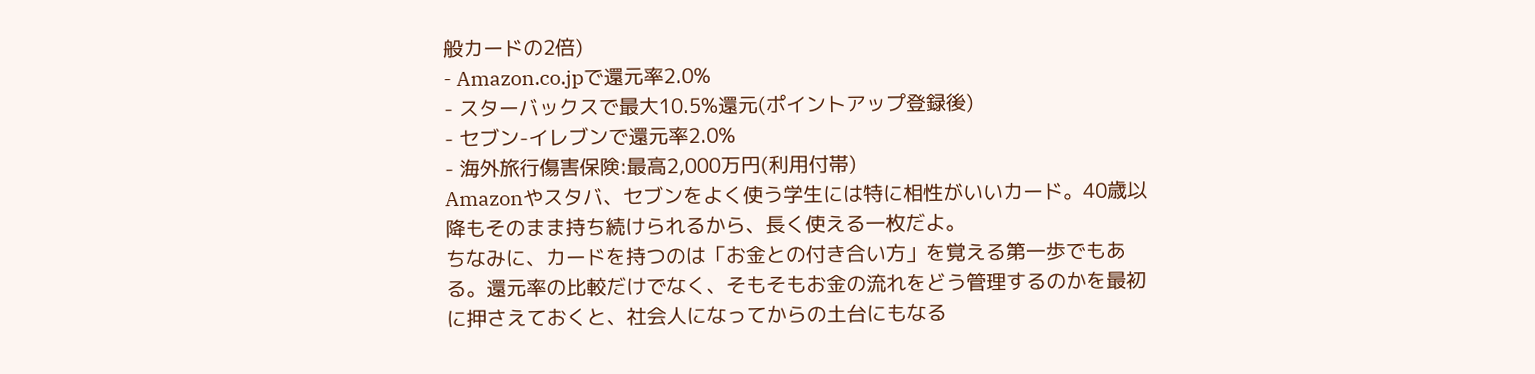般カードの2倍)
- Amazon.co.jpで還元率2.0%
- スターバックスで最大10.5%還元(ポイントアップ登録後)
- セブン-イレブンで還元率2.0%
- 海外旅行傷害保険:最高2,000万円(利用付帯)
Amazonやスタバ、セブンをよく使う学生には特に相性がいいカード。40歳以降もそのまま持ち続けられるから、長く使える一枚だよ。
ちなみに、カードを持つのは「お金との付き合い方」を覚える第一歩でもある。還元率の比較だけでなく、そもそもお金の流れをどう管理するのかを最初に押さえておくと、社会人になってからの土台にもなる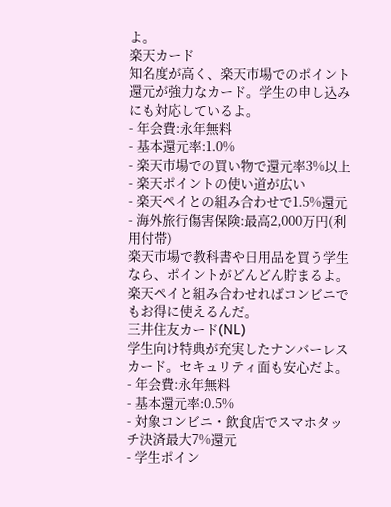よ。
楽天カード
知名度が高く、楽天市場でのポイント還元が強力なカード。学生の申し込みにも対応しているよ。
- 年会費:永年無料
- 基本還元率:1.0%
- 楽天市場での買い物で還元率3%以上
- 楽天ポイントの使い道が広い
- 楽天ペイとの組み合わせで1.5%還元
- 海外旅行傷害保険:最高2,000万円(利用付帯)
楽天市場で教科書や日用品を買う学生なら、ポイントがどんどん貯まるよ。楽天ペイと組み合わせればコンビニでもお得に使えるんだ。
三井住友カード(NL)
学生向け特典が充実したナンバーレスカード。セキュリティ面も安心だよ。
- 年会費:永年無料
- 基本還元率:0.5%
- 対象コンビニ・飲食店でスマホタッチ決済最大7%還元
- 学生ポイン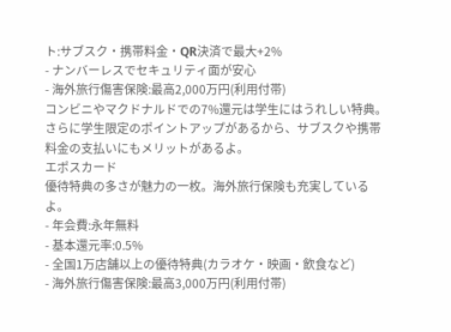ト:サブスク・携帯料金・QR決済で最大+2%
- ナンバーレスでセキュリティ面が安心
- 海外旅行傷害保険:最高2,000万円(利用付帯)
コンビニやマクドナルドでの7%還元は学生にはうれしい特典。さらに学生限定のポイントアップがあるから、サブスクや携帯料金の支払いにもメリットがあるよ。
エポスカード
優待特典の多さが魅力の一枚。海外旅行保険も充実しているよ。
- 年会費:永年無料
- 基本還元率:0.5%
- 全国1万店舗以上の優待特典(カラオケ・映画・飲食など)
- 海外旅行傷害保険:最高3,000万円(利用付帯)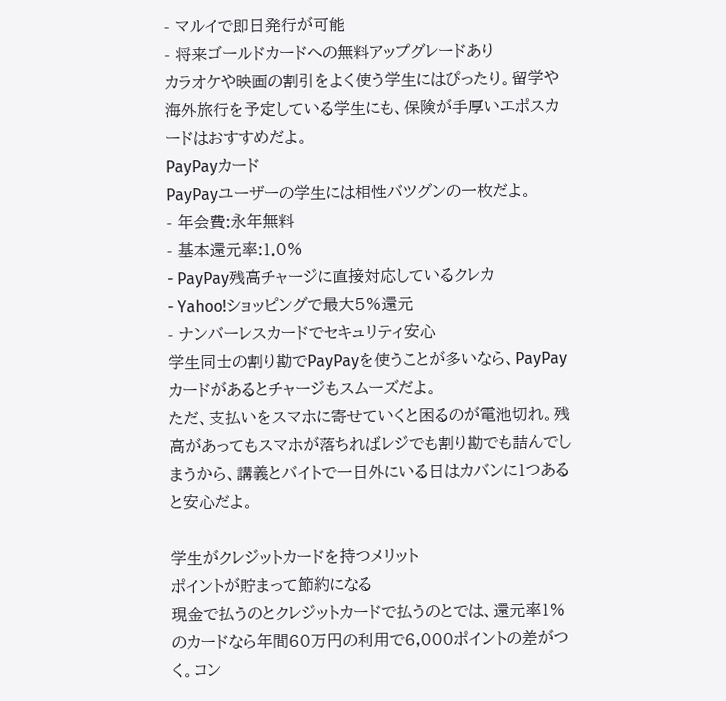- マルイで即日発行が可能
- 将来ゴールドカードへの無料アップグレードあり
カラオケや映画の割引をよく使う学生にはぴったり。留学や海外旅行を予定している学生にも、保険が手厚いエポスカードはおすすめだよ。
PayPayカード
PayPayユーザーの学生には相性バツグンの一枚だよ。
- 年会費:永年無料
- 基本還元率:1.0%
- PayPay残高チャージに直接対応しているクレカ
- Yahoo!ショッピングで最大5%還元
- ナンバーレスカードでセキュリティ安心
学生同士の割り勘でPayPayを使うことが多いなら、PayPayカードがあるとチャージもスムーズだよ。
ただ、支払いをスマホに寄せていくと困るのが電池切れ。残高があってもスマホが落ちればレジでも割り勘でも詰んでしまうから、講義とバイトで一日外にいる日はカバンに1つあると安心だよ。

学生がクレジットカードを持つメリット
ポイントが貯まって節約になる
現金で払うのとクレジットカードで払うのとでは、還元率1%のカードなら年間60万円の利用で6,000ポイントの差がつく。コン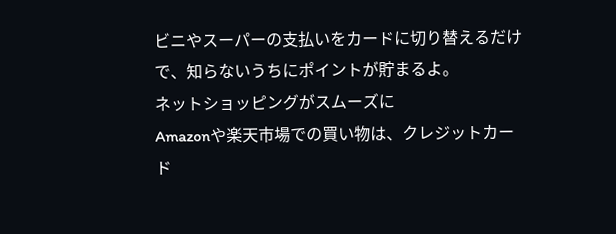ビニやスーパーの支払いをカードに切り替えるだけで、知らないうちにポイントが貯まるよ。
ネットショッピングがスムーズに
Amazonや楽天市場での買い物は、クレジットカード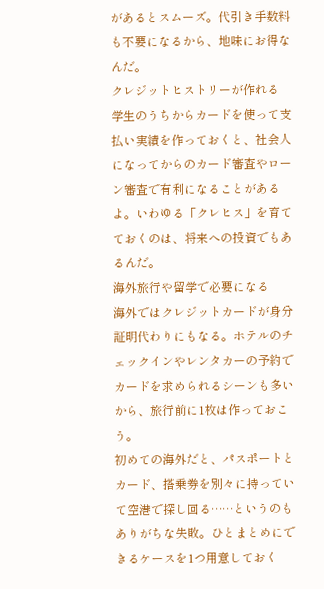があるとスムーズ。代引き手数料も不要になるから、地味にお得なんだ。
クレジットヒストリーが作れる
学生のうちからカードを使って支払い実績を作っておくと、社会人になってからのカード審査やローン審査で有利になることがあるよ。いわゆる「クレヒス」を育てておくのは、将来への投資でもあるんだ。
海外旅行や留学で必要になる
海外ではクレジットカードが身分証明代わりにもなる。ホテルのチェックインやレンタカーの予約でカードを求められるシーンも多いから、旅行前に1枚は作っておこう。
初めての海外だと、パスポートとカード、搭乗券を別々に持っていて空港で探し回る……というのもありがちな失敗。ひとまとめにできるケースを1つ用意しておく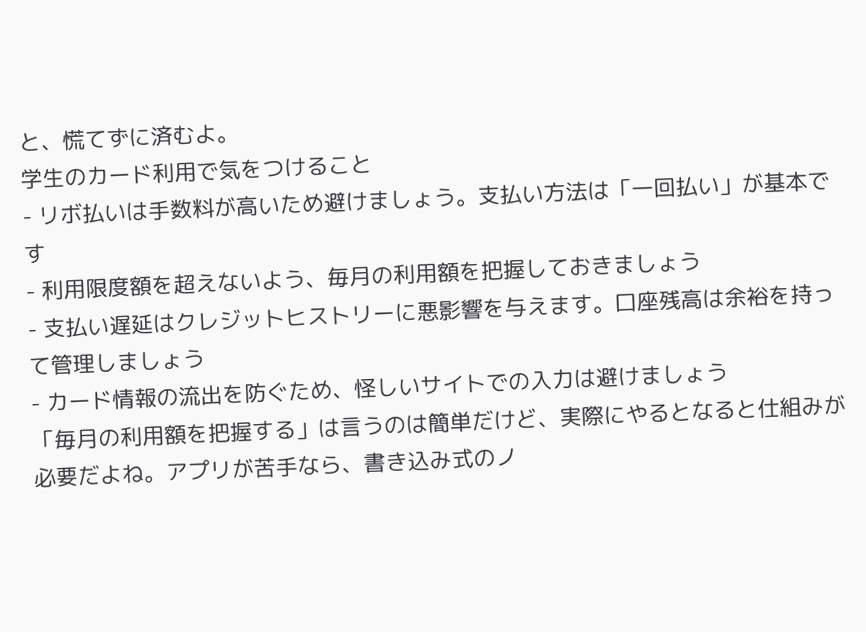と、慌てずに済むよ。
学生のカード利用で気をつけること
- リボ払いは手数料が高いため避けましょう。支払い方法は「一回払い」が基本です
- 利用限度額を超えないよう、毎月の利用額を把握しておきましょう
- 支払い遅延はクレジットヒストリーに悪影響を与えます。口座残高は余裕を持って管理しましょう
- カード情報の流出を防ぐため、怪しいサイトでの入力は避けましょう
「毎月の利用額を把握する」は言うのは簡単だけど、実際にやるとなると仕組みが必要だよね。アプリが苦手なら、書き込み式のノ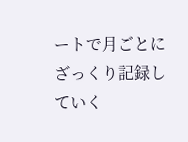ートで月ごとにざっくり記録していく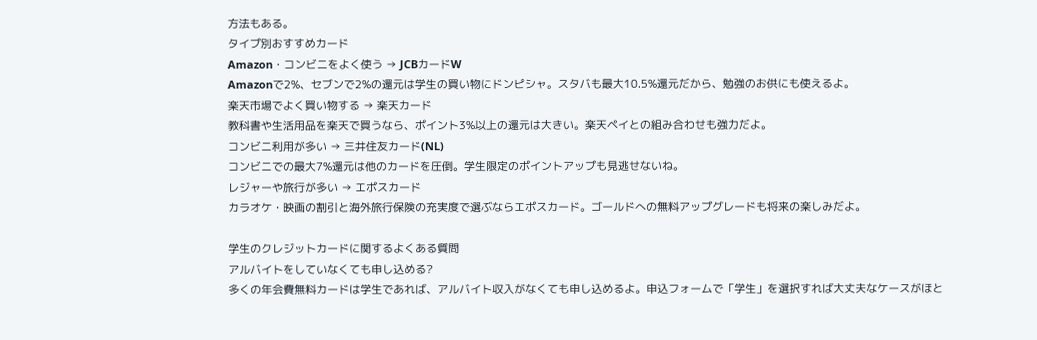方法もある。
タイプ別おすすめカード
Amazon・コンビニをよく使う → JCBカードW
Amazonで2%、セブンで2%の還元は学生の買い物にドンピシャ。スタバも最大10.5%還元だから、勉強のお供にも使えるよ。
楽天市場でよく買い物する → 楽天カード
教科書や生活用品を楽天で買うなら、ポイント3%以上の還元は大きい。楽天ペイとの組み合わせも強力だよ。
コンビニ利用が多い → 三井住友カード(NL)
コンビニでの最大7%還元は他のカードを圧倒。学生限定のポイントアップも見逃せないね。
レジャーや旅行が多い → エポスカード
カラオケ・映画の割引と海外旅行保険の充実度で選ぶならエポスカード。ゴールドへの無料アップグレードも将来の楽しみだよ。

学生のクレジットカードに関するよくある質問
アルバイトをしていなくても申し込める?
多くの年会費無料カードは学生であれば、アルバイト収入がなくても申し込めるよ。申込フォームで「学生」を選択すれば大丈夫なケースがほと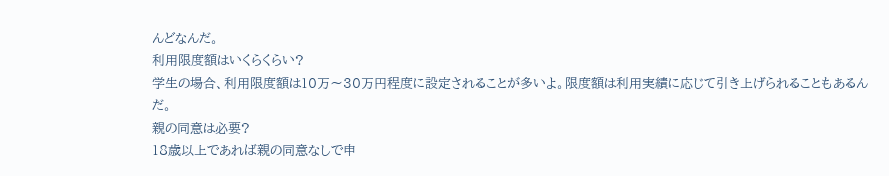んどなんだ。
利用限度額はいくらくらい?
学生の場合、利用限度額は10万〜30万円程度に設定されることが多いよ。限度額は利用実績に応じて引き上げられることもあるんだ。
親の同意は必要?
18歳以上であれば親の同意なしで申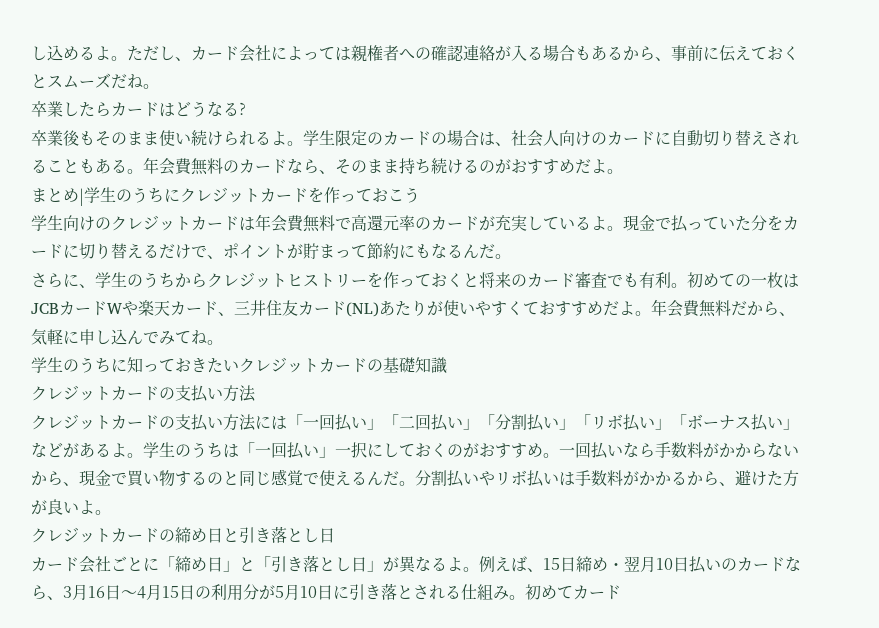し込めるよ。ただし、カード会社によっては親権者への確認連絡が入る場合もあるから、事前に伝えておくとスムーズだね。
卒業したらカードはどうなる?
卒業後もそのまま使い続けられるよ。学生限定のカードの場合は、社会人向けのカードに自動切り替えされることもある。年会費無料のカードなら、そのまま持ち続けるのがおすすめだよ。
まとめ|学生のうちにクレジットカードを作っておこう
学生向けのクレジットカードは年会費無料で高還元率のカードが充実しているよ。現金で払っていた分をカードに切り替えるだけで、ポイントが貯まって節約にもなるんだ。
さらに、学生のうちからクレジットヒストリーを作っておくと将来のカード審査でも有利。初めての一枚はJCBカードWや楽天カード、三井住友カード(NL)あたりが使いやすくておすすめだよ。年会費無料だから、気軽に申し込んでみてね。
学生のうちに知っておきたいクレジットカードの基礎知識
クレジットカードの支払い方法
クレジットカードの支払い方法には「一回払い」「二回払い」「分割払い」「リボ払い」「ボーナス払い」などがあるよ。学生のうちは「一回払い」一択にしておくのがおすすめ。一回払いなら手数料がかからないから、現金で買い物するのと同じ感覚で使えるんだ。分割払いやリボ払いは手数料がかかるから、避けた方が良いよ。
クレジットカードの締め日と引き落とし日
カード会社ごとに「締め日」と「引き落とし日」が異なるよ。例えば、15日締め・翌月10日払いのカードなら、3月16日〜4月15日の利用分が5月10日に引き落とされる仕組み。初めてカード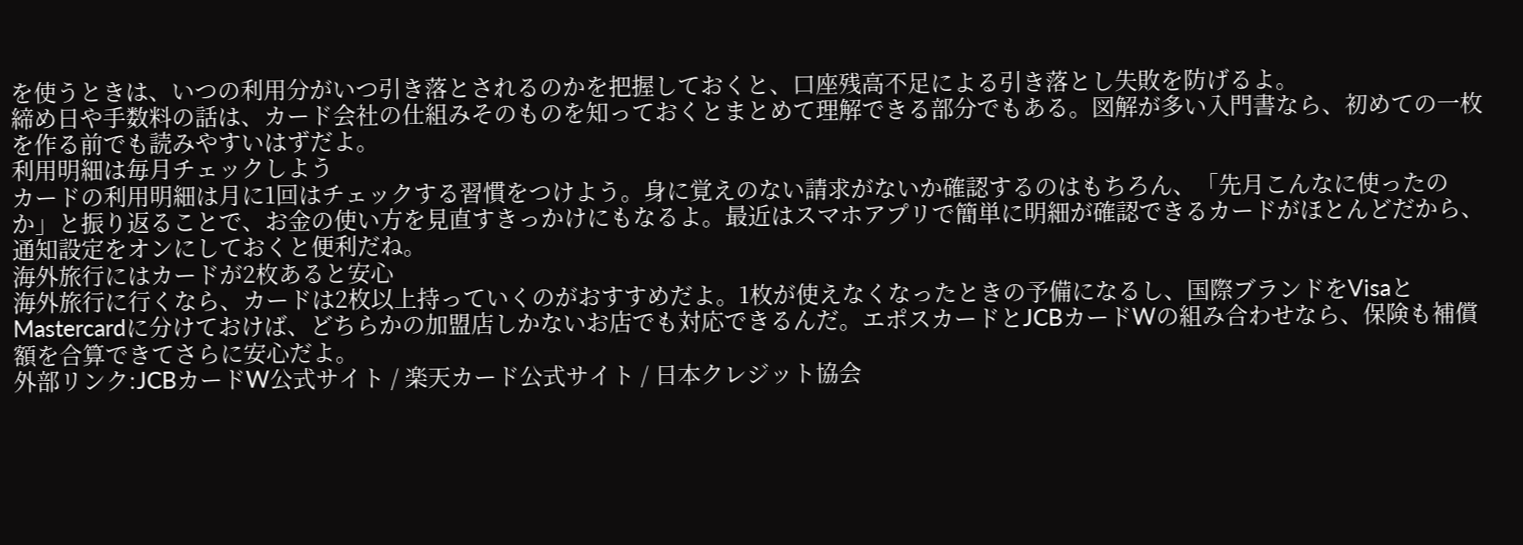を使うときは、いつの利用分がいつ引き落とされるのかを把握しておくと、口座残高不足による引き落とし失敗を防げるよ。
締め日や手数料の話は、カード会社の仕組みそのものを知っておくとまとめて理解できる部分でもある。図解が多い入門書なら、初めての一枚を作る前でも読みやすいはずだよ。
利用明細は毎月チェックしよう
カードの利用明細は月に1回はチェックする習慣をつけよう。身に覚えのない請求がないか確認するのはもちろん、「先月こんなに使ったのか」と振り返ることで、お金の使い方を見直すきっかけにもなるよ。最近はスマホアプリで簡単に明細が確認できるカードがほとんどだから、通知設定をオンにしておくと便利だね。
海外旅行にはカードが2枚あると安心
海外旅行に行くなら、カードは2枚以上持っていくのがおすすめだよ。1枚が使えなくなったときの予備になるし、国際ブランドをVisaとMastercardに分けておけば、どちらかの加盟店しかないお店でも対応できるんだ。エポスカードとJCBカードWの組み合わせなら、保険も補償額を合算できてさらに安心だよ。
外部リンク:JCBカードW公式サイト / 楽天カード公式サイト / 日本クレジット協会